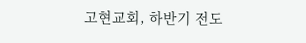고현교회, 하반기 전도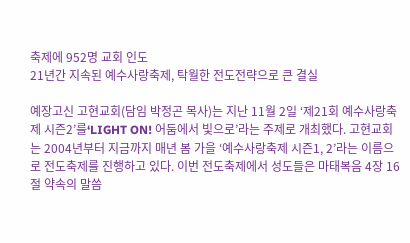축제에 952명 교회 인도
21년간 지속된 예수사랑축제, 탁월한 전도전략으로 큰 결실

예장고신 고현교회(담임 박정곤 목사)는 지난 11월 2일 ‘제21회 예수사랑축제 시즌2’를‘LIGHT ON! 어둠에서 빛으로’라는 주제로 개최했다. 고현교회는 2004년부터 지금까지 매년 봄 가을 ‘예수사랑축제 시즌1, 2’라는 이름으로 전도축제를 진행하고 있다. 이번 전도축제에서 성도들은 마태복음 4장 16절 약속의 말씀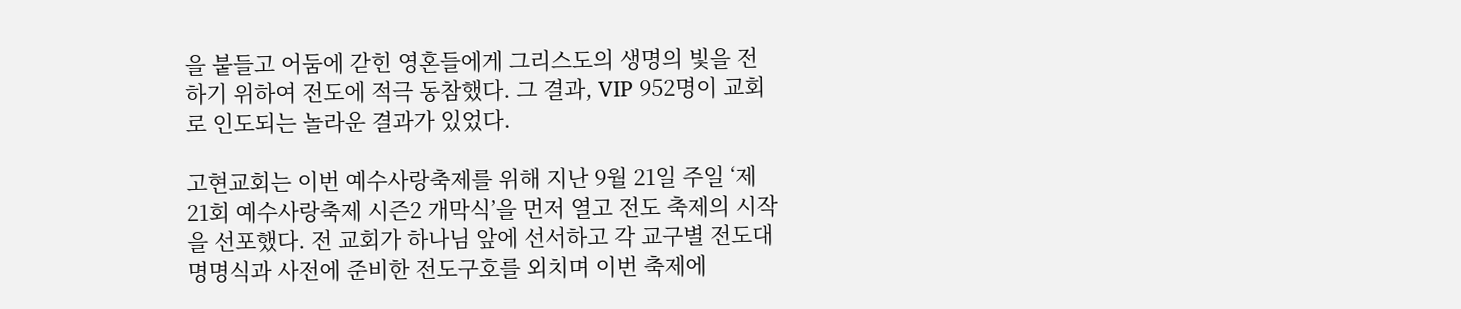을 붙들고 어둠에 갇힌 영혼들에게 그리스도의 생명의 빛을 전하기 위하여 전도에 적극 동참했다. 그 결과, VIP 952명이 교회로 인도되는 놀라운 결과가 있었다.

고현교회는 이번 예수사랑축제를 위해 지난 9월 21일 주일 ‘제21회 예수사랑축제 시즌2 개막식’을 먼저 열고 전도 축제의 시작을 선포했다. 전 교회가 하나님 앞에 선서하고 각 교구별 전도대 명명식과 사전에 준비한 전도구호를 외치며 이번 축제에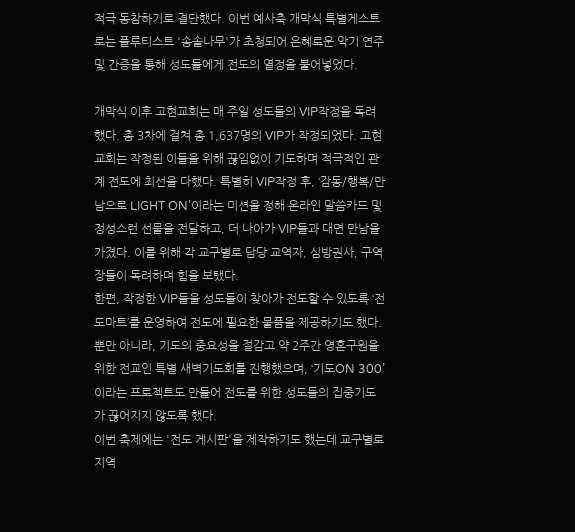적극 동참하기로 결단했다. 이번 예사축 개막식 특별게스트로는 플루티스트 '송솔나무'가 초청되어 은혜로운 악기 연주 및 간증을 통해 성도들에게 전도의 열정을 불어넣었다.

개막식 이후 고현교회는 매 주일 성도들의 VIP작정을 독려했다. 총 3차에 걸쳐 총 1,637명의 VIP가 작정되었다. 고현교회는 작정된 이들을 위해 끊임없이 기도하며 적극적인 관계 전도에 최선을 다했다. 특별히 VIP작정 후, ‘감동/행복/만남으로 LIGHT ON’이라는 미션을 정해 온라인 말씀카드 및 정성스런 선물을 전달하고, 더 나아가 VIP들과 대면 만남을 가졌다. 이를 위해 각 교구별로 담당 교역자, 심방권사, 구역장들이 독려하며 힘을 보탰다.
한편, 작정한 VIP들을 성도들이 찾아가 전도할 수 있도록 ‘전도마트’를 운영하여 전도에 필요한 물품을 제공하기도 했다. 뿐만 아니라, 기도의 중요성을 절감고 약 2주간 영혼구원을 위한 전교인 특별 새벽기도회를 진행했으며, ‘기도ON 300’이라는 프로젝트도 만들어 전도를 위한 성도들의 집중기도가 끊어지지 않도록 했다.
이번 축제에는 '전도 게시판'을 제작하기도 했는데 교구별로 지역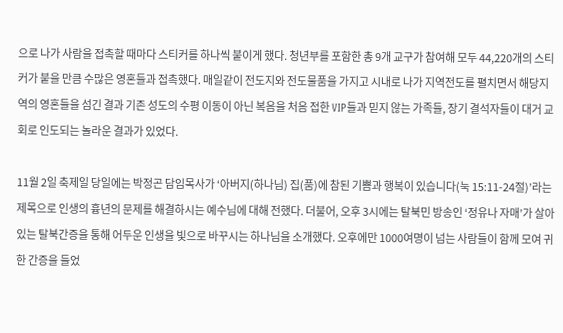으로 나가 사람을 접촉할 때마다 스티커를 하나씩 붙이게 했다. 청년부를 포함한 총 9개 교구가 참여해 모두 44,220개의 스티커가 붙을 만큼 수많은 영혼들과 접촉했다. 매일같이 전도지와 전도물품을 가지고 시내로 나가 지역전도를 펼치면서 해당지역의 영혼들을 섬긴 결과 기존 성도의 수평 이동이 아닌 복음을 처음 접한 VIP들과 믿지 않는 가족들, 장기 결석자들이 대거 교회로 인도되는 놀라운 결과가 있었다.

11월 2일 축제일 당일에는 박정곤 담임목사가 ‘아버지(하나님) 집(품)에 참된 기쁨과 행복이 있습니다(눅 15:11-24절)’라는 제목으로 인생의 흉년의 문제를 해결하시는 예수님에 대해 전했다. 더불어, 오후 3시에는 탈북민 방송인 ‘정유나 자매’가 살아있는 탈북간증을 통해 어두운 인생을 빛으로 바꾸시는 하나님을 소개했다. 오후에만 1000여명이 넘는 사람들이 함께 모여 귀한 간증을 들었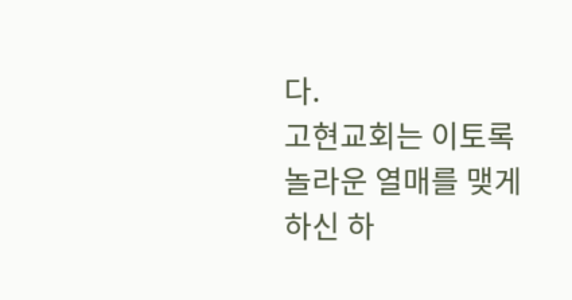다.
고현교회는 이토록 놀라운 열매를 맺게 하신 하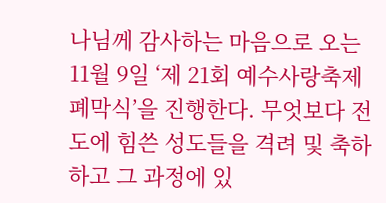나님께 감사하는 마음으로 오는 11월 9일 ‘제 21회 예수사랑축제 폐막식’을 진행한다. 무엇보다 전도에 힘쓴 성도들을 격려 및 축하하고 그 과정에 있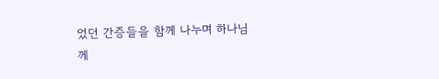었던 간증들을 함께 나누며 하나님께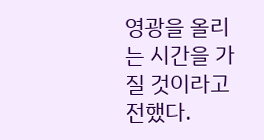영광을 올리는 시간을 가질 것이라고 전했다.